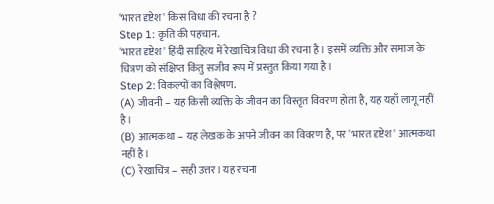'भारत दृष्टेश' किस विधा की रचना है ?
Step 1: कृति की पहचान.
'भारत दृष्टेश' हिंदी साहित्य में रेखाचित्र विधा की रचना है। इसमें व्यक्ति और समाज के चित्रण को संक्षिप्त किंतु सजीव रूप में प्रस्तुत किया गया है।
Step 2: विकल्पों का विश्लेषण.
(A) जीवनी – यह किसी व्यक्ति के जीवन का विस्तृत विवरण होता है, यह यहाँ लागू नहीं है।
(B) आत्मकथा – यह लेखक के अपने जीवन का विवरण है, पर 'भारत दृष्टेश' आत्मकथा नहीं है।
(C) रेखाचित्र – सही उत्तर। यह रचना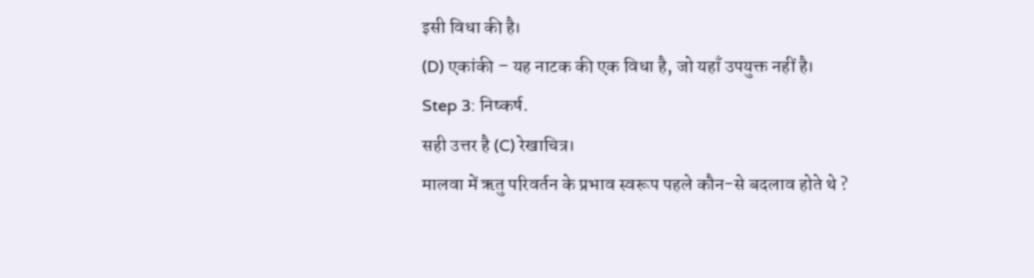इसी विधा की है।
(D) एकांकी – यह नाटक की एक विधा है, जो यहाँ उपयुक्त नहीं है।
Step 3: निष्कर्ष.
सही उत्तर है (C) रेखाचित्र।
मालवा में ऋतु परिवर्तन के प्रभाव स्वरूप पहले कौन-से बदलाव होते थे ?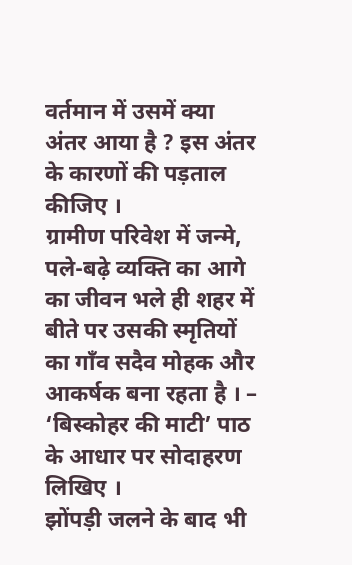वर्तमान में उसमें क्या अंतर आया है ? इस अंतर के कारणों की पड़ताल कीजिए ।
ग्रामीण परिवेश में जन्मे, पले-बढ़े व्यक्ति का आगे का जीवन भले ही शहर में बीते पर उसकी स्मृतियों का गाँव सदैव मोहक और आकर्षक बना रहता है । – ‘बिस्कोहर की माटी’ पाठ के आधार पर सोदाहरण लिखिए ।
झोंपड़ी जलने के बाद भी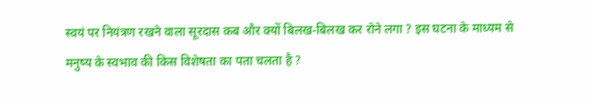स्वयं पर नियंत्रण रखने वाला सूरदास कब और क्यों बिलख-बिलख कर रोने लगा ? इस घटना के माध्यम से मनुष्य के स्वभाव की किस विशेषता का पता चलता है ?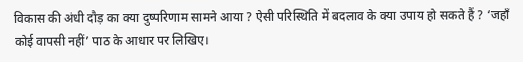विकास की अंधी दौड़ का क्या दुष्परिणाम सामने आया ? ऐसी परिस्थिति में बदलाव के क्या उपाय हो सकते हैं ? ‘जहाँ कोई वापसी नहीं’ पाठ के आधार पर लिखिए।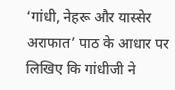‘गांधी, नेहरू और यास्सेर अराफात’ पाठ के आधार पर लिखिए कि गांधीजी ने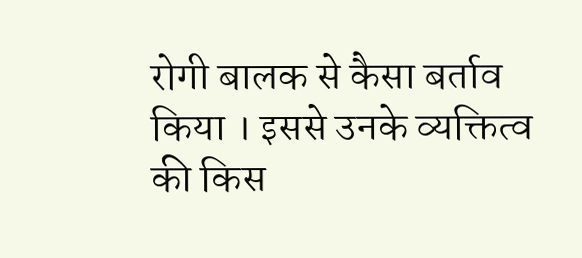रोगी बालक से कैसा बर्ताव किया । इससे उनके व्यक्तित्व की किस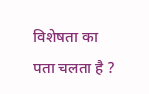विशेषता का पता चलता है ?